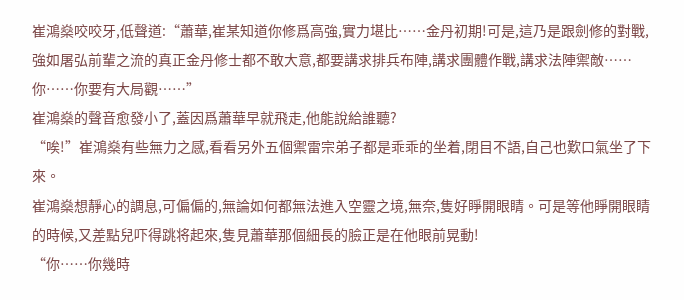崔鴻燊咬咬牙,低聲道:“蕭華,崔某知道你修爲高強,實力堪比……金丹初期!可是,這乃是跟劍修的對戰,強如屠弘前輩之流的真正金丹修士都不敢大意,都要講求排兵布陣,講求團體作戰,講求法陣禦敵……你……你要有大局觀……”
崔鴻燊的聲音愈發小了,蓋因爲蕭華早就飛走,他能說給誰聽?
“唉!”崔鴻燊有些無力之感,看看另外五個禦雷宗弟子都是乖乖的坐着,閉目不語,自己也歎口氣坐了下來。
崔鴻燊想靜心的調息,可偏偏的,無論如何都無法進入空靈之境,無奈,隻好睜開眼睛。可是等他睜開眼睛的時候,又差點兒吓得跳将起來,隻見蕭華那個細長的臉正是在他眼前晃動!
“你……你幾時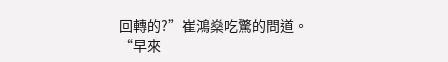回轉的?”崔鴻燊吃驚的問道。
“早來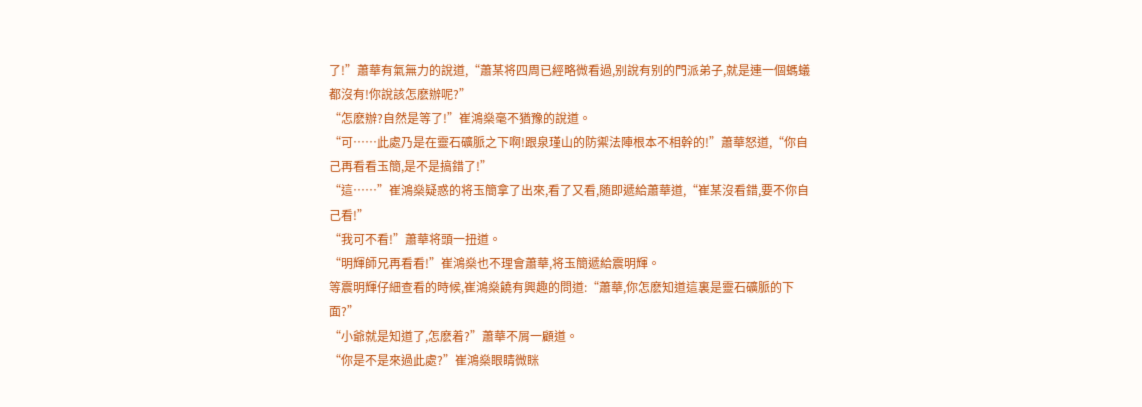了!”蕭華有氣無力的說道,“蕭某将四周已經略微看過,别說有别的門派弟子,就是連一個螞蟻都沒有!你說該怎麽辦呢?”
“怎麽辦?自然是等了!”崔鴻燊毫不猶豫的說道。
“可……此處乃是在靈石礦脈之下啊!跟泉瑾山的防禦法陣根本不相幹的!”蕭華怒道,“你自己再看看玉簡,是不是搞錯了!”
“這……”崔鴻燊疑惑的将玉簡拿了出來,看了又看,随即遞給蕭華道,“崔某沒看錯,要不你自己看!”
“我可不看!”蕭華将頭一扭道。
“明輝師兄再看看!”崔鴻燊也不理會蕭華,将玉簡遞給震明輝。
等震明輝仔細查看的時候,崔鴻燊饒有興趣的問道:“蕭華,你怎麽知道這裏是靈石礦脈的下面?”
“小爺就是知道了,怎麽着?”蕭華不屑一顧道。
“你是不是來過此處?”崔鴻燊眼睛微眯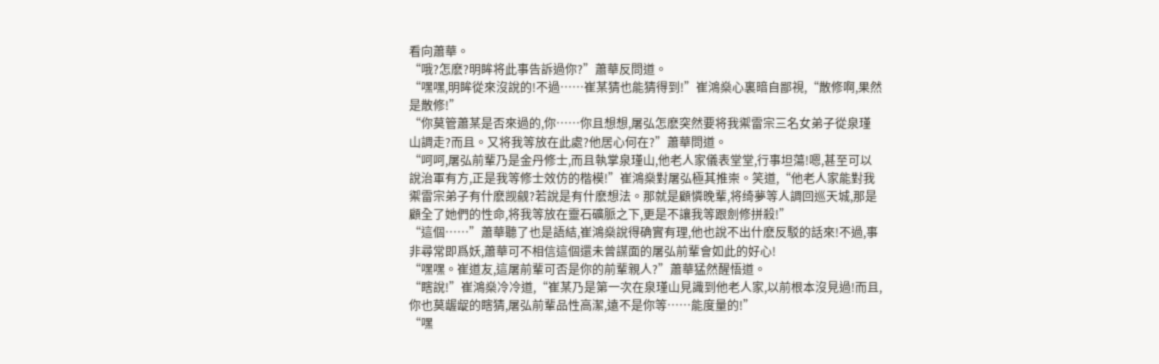看向蕭華。
“哦?怎麽?明眸将此事告訴過你?”蕭華反問道。
“嘿嘿,明眸從來沒說的!不過……崔某猜也能猜得到!”崔鴻燊心裏暗自鄙視,“散修啊,果然是散修!”
“你莫管蕭某是否來過的,你……你且想想,屠弘怎麽突然要将我禦雷宗三名女弟子從泉瑾山調走?而且。又将我等放在此處?他居心何在?”蕭華問道。
“呵呵,屠弘前輩乃是金丹修士,而且執掌泉瑾山,他老人家儀表堂堂,行事坦蕩!嗯,甚至可以說治軍有方,正是我等修士效仿的楷模!”崔鴻燊對屠弘極其推崇。笑道,“他老人家能對我禦雷宗弟子有什麽觊觎?若說是有什麽想法。那就是顧憐晚輩,将绮夢等人調回巡天城,那是顧全了她們的性命,将我等放在靈石礦脈之下,更是不讓我等跟劍修拼殺!”
“這個……”蕭華聽了也是語結,崔鴻燊說得确實有理,他也說不出什麽反駁的話來!不過,事非尋常即爲妖,蕭華可不相信這個還未曾謀面的屠弘前輩會如此的好心!
“嘿嘿。崔道友,這屠前輩可否是你的前輩親人?”蕭華猛然醒悟道。
“瞎說!”崔鴻燊冷冷道,“崔某乃是第一次在泉瑾山見識到他老人家,以前根本沒見過!而且,你也莫龌龊的瞎猜,屠弘前輩品性高潔,遠不是你等……能度量的!”
“嘿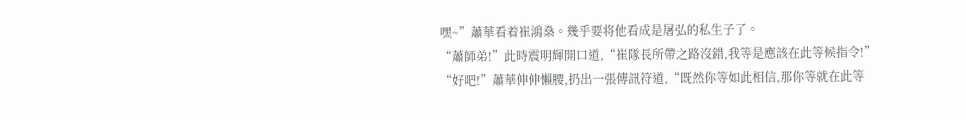嘿~”蕭華看着崔鴻燊。幾乎要将他看成是屠弘的私生子了。
“蕭師弟!”此時震明輝開口道,“崔隊長所帶之路沒錯,我等是應該在此等候指令!”
“好吧!”蕭華伸伸懶腰,扔出一張傳訊符道,“既然你等如此相信,那你等就在此等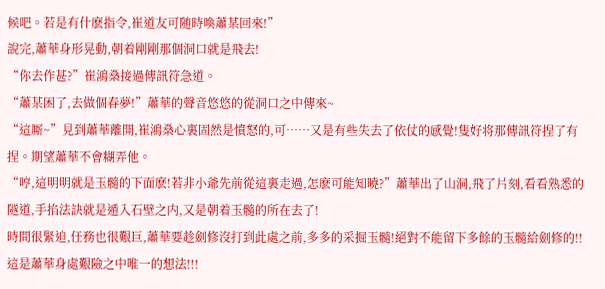候吧。若是有什麽指令,崔道友可随時喚蕭某回來!”
說完,蕭華身形晃動,朝着剛剛那個洞口就是飛去!
“你去作甚?”崔鴻燊接過傳訊符急道。
“蕭某困了,去做個春夢!”蕭華的聲音悠悠的從洞口之中傳來~
“這厮~”見到蕭華離開,崔鴻燊心裏固然是憤怒的,可……又是有些失去了依仗的感覺!隻好将那傳訊符捏了有捏。期望蕭華不會糊弄他。
“哼,這明明就是玉髓的下面麽!若非小爺先前從這裏走過,怎麽可能知曉?”蕭華出了山洞,飛了片刻,看看熟悉的隧道,手掐法訣就是遁入石壁之内,又是朝着玉髓的所在去了!
時間很緊迫,任務也很艱巨,蕭華要趁劍修沒打到此處之前,多多的采掘玉髓!絕對不能留下多餘的玉髓給劍修的!!
這是蕭華身處艱險之中唯一的想法!!!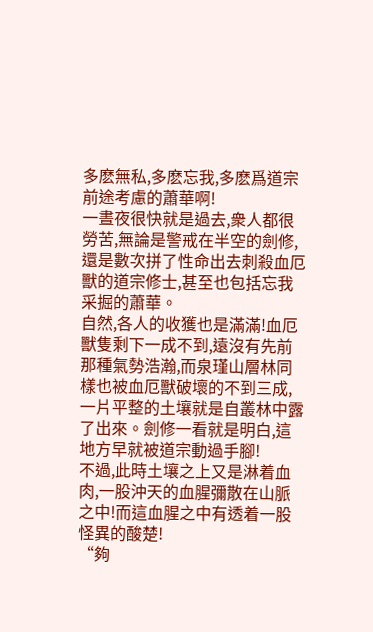多麽無私,多麽忘我,多麽爲道宗前途考慮的蕭華啊!
一晝夜很快就是過去,衆人都很勞苦,無論是警戒在半空的劍修,還是數次拼了性命出去刺殺血厄獸的道宗修士,甚至也包括忘我采掘的蕭華。
自然,各人的收獲也是滿滿!血厄獸隻剩下一成不到,遠沒有先前那種氣勢浩瀚,而泉瑾山層林同樣也被血厄獸破壞的不到三成,一片平整的土壤就是自叢林中露了出來。劍修一看就是明白,這地方早就被道宗動過手腳!
不過,此時土壤之上又是淋着血肉,一股沖天的血腥彌散在山脈之中!而這血腥之中有透着一股怪異的酸楚!
“夠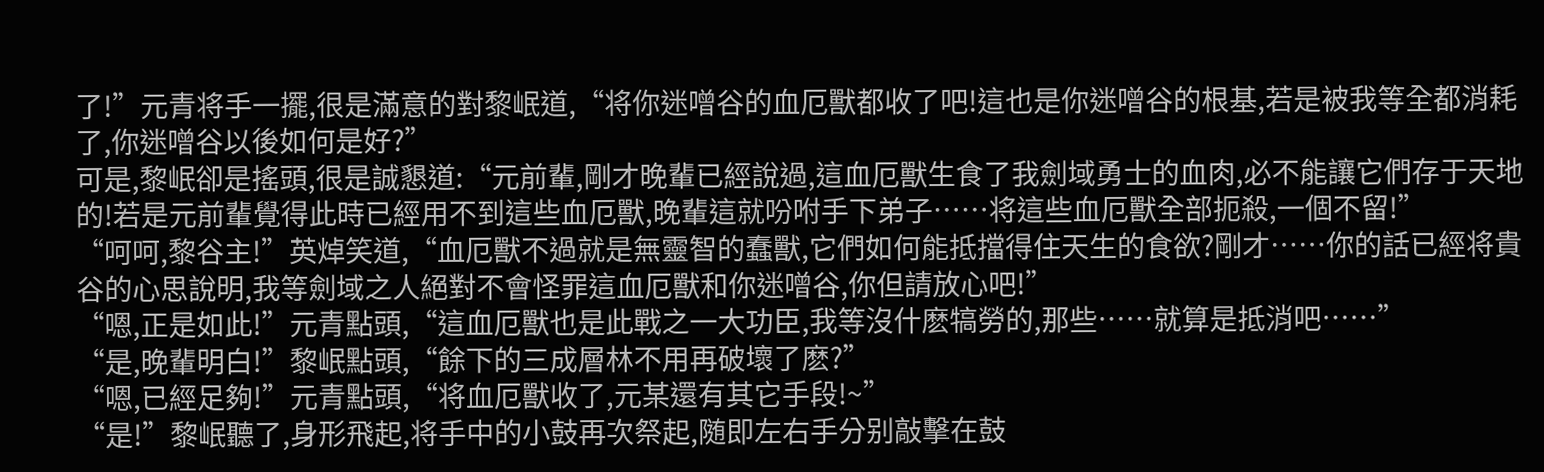了!”元青将手一擺,很是滿意的對黎岷道,“将你迷噌谷的血厄獸都收了吧!這也是你迷噌谷的根基,若是被我等全都消耗了,你迷噌谷以後如何是好?”
可是,黎岷卻是搖頭,很是誠懇道:“元前輩,剛才晚輩已經說過,這血厄獸生食了我劍域勇士的血肉,必不能讓它們存于天地的!若是元前輩覺得此時已經用不到這些血厄獸,晚輩這就吩咐手下弟子……将這些血厄獸全部扼殺,一個不留!”
“呵呵,黎谷主!”英焯笑道,“血厄獸不過就是無靈智的蠢獸,它們如何能抵擋得住天生的食欲?剛才……你的話已經将貴谷的心思說明,我等劍域之人絕對不會怪罪這血厄獸和你迷噌谷,你但請放心吧!”
“嗯,正是如此!”元青點頭,“這血厄獸也是此戰之一大功臣,我等沒什麽犒勞的,那些……就算是抵消吧……”
“是,晚輩明白!”黎岷點頭,“餘下的三成層林不用再破壞了麽?”
“嗯,已經足夠!”元青點頭,“将血厄獸收了,元某還有其它手段!~”
“是!”黎岷聽了,身形飛起,将手中的小鼓再次祭起,随即左右手分别敲擊在鼓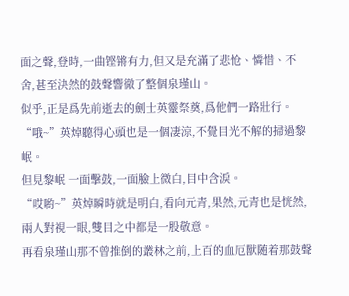面之聲,登時,一曲铿锵有力,但又是充滿了悲怆、憐惜、不舍,甚至決然的鼓聲響徹了整個泉瑾山。
似乎,正是爲先前逝去的劍士英靈祭奠,爲他們一路壯行。
“哦~”英焯聽得心頭也是一個凄涼,不覺目光不解的掃過黎岷。
但見黎岷 一面擊鼓,一面臉上微白,目中含淚。
“哎喲~”英焯瞬時就是明白,看向元青,果然,元青也是恍然,兩人對視一眼,雙目之中都是一股敬意。
再看泉瑾山那不曾推倒的叢林之前,上百的血厄獸随着那鼓聲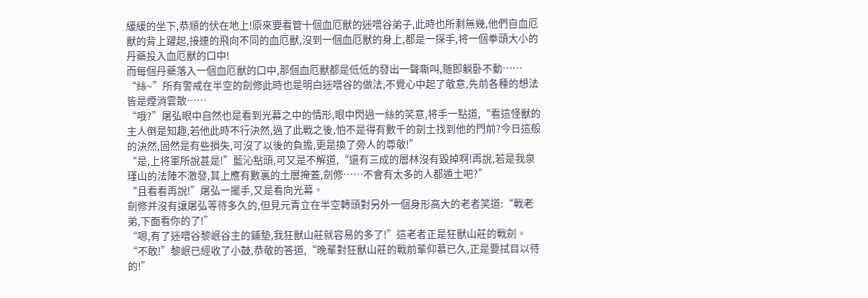緩緩的坐下,恭順的伏在地上!原來要看管十個血厄獸的迷噌谷弟子,此時也所剩無幾,他們自血厄獸的背上躍起,接連的飛向不同的血厄獸,沒到一個血厄獸的身上,都是一探手,将一個拳頭大小的丹藥投入血厄獸的口中!
而每個丹藥落入一個血厄獸的口中,那個血厄獸都是低低的發出一聲嘶叫,随即躺卧不動……
“絲~”所有警戒在半空的劍修此時也是明白迷噌谷的做法,不覺心中起了敬意,先前各種的想法皆是煙消雲散……
“哦?”屠弘眼中自然也是看到光幕之中的情形,眼中閃過一絲的笑意,将手一點道,“看這怪獸的主人倒是知趣,若他此時不行決然,過了此戰之後,怕不是得有數千的劍士找到他的門前?今日這般的決然,固然是有些損失,可沒了以後的負擔,更是換了旁人的尊敬!”
“是,上将軍所說甚是!”藍沁點頭,可又是不解道,“還有三成的層林沒有毀掉啊!再說,若是我泉瑾山的法陣不激發,其上應有數裏的土層掩蓋,劍修……不會有太多的人都遁土吧?”
“且看看再說!”屠弘一擺手,又是看向光幕。
劍修并沒有讓屠弘等待多久的,但見元青立在半空轉頭對另外一個身形高大的老者笑道:“戰老弟,下面看你的了!”
“嗯,有了迷噌谷黎岷谷主的鋪墊,我狂獸山莊就容易的多了!”這老者正是狂獸山莊的戰劍。
“不敢!”黎岷已經收了小鼓,恭敬的答道,“晚輩對狂獸山莊的戰前輩仰慕已久,正是要拭目以待的!”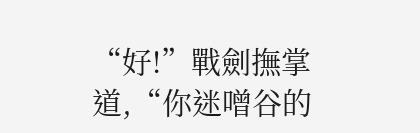“好!”戰劍撫掌道,“你迷噌谷的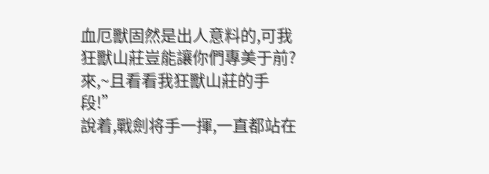血厄獸固然是出人意料的,可我狂獸山莊豈能讓你們專美于前?來,~且看看我狂獸山莊的手段!”
說着,戰劍将手一揮,一直都站在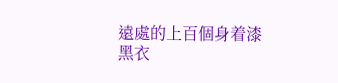遠處的上百個身着漆黑衣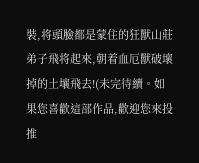裝,将頭臉都是蒙住的狂獸山莊弟子飛将起來,朝着血厄獸破壞掉的土壤飛去!(未完待續。如果您喜歡這部作品,歡迎您來投推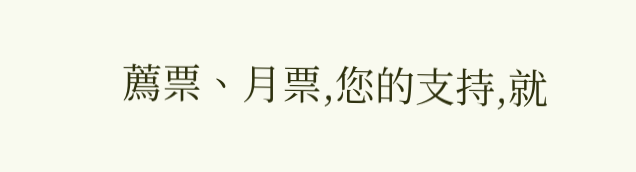薦票、月票,您的支持,就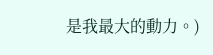是我最大的動力。)